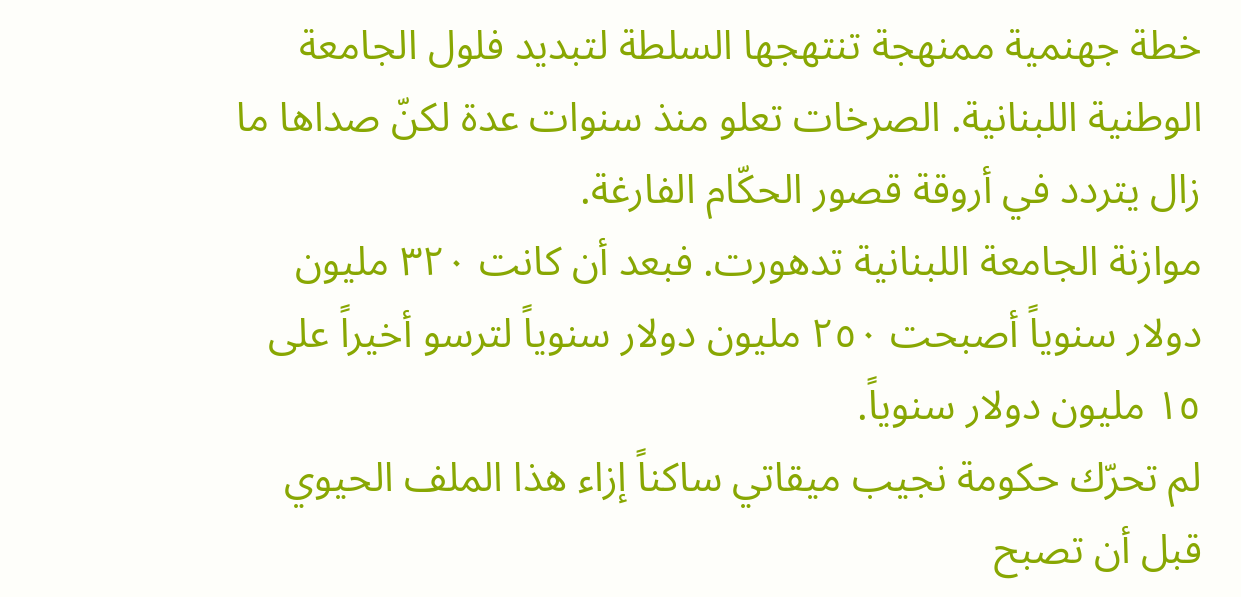خطة جهنمية ممنهجة تنتهجها السلطة لتبديد فلول الجامعة الوطنية اللبنانية. الصرخات تعلو منذ سنوات عدة لكنّ صداها ما زال يتردد في أروقة قصور الحكّام الفارغة.
موازنة الجامعة اللبنانية تدهورت. فبعد أن كانت ٣٢٠ مليون دولار سنوياً أصبحت ٢٥٠ مليون دولار سنوياً لترسو أخيراً على ١٥ مليون دولار سنوياً.
لم تحرّك حكومة نجيب ميقاتي ساكناً إزاء هذا الملف الحيوي قبل أن تصبح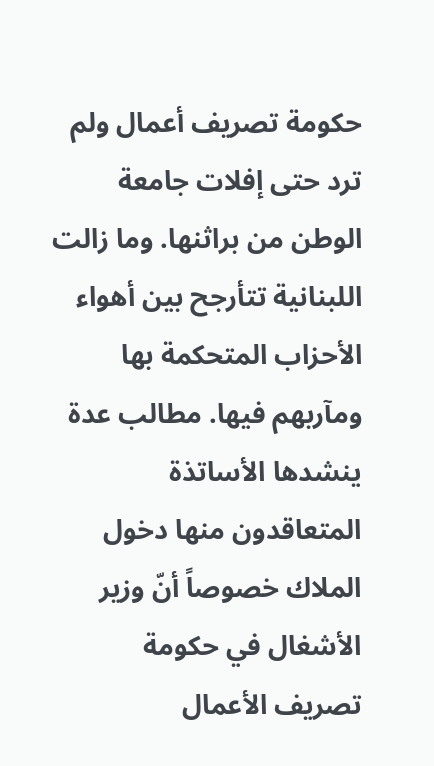حكومة تصريف أعمال ولم ترد حتى إفلات جامعة الوطن من براثنها. وما زالت اللبنانية تتأرجح بين أهواء الأحزاب المتحكمة بها ومآربهم فيها. مطالب عدة ينشدها الأساتذة المتعاقدون منها دخول الملاك خصوصاً أنّ وزير الأشغال في حكومة تصريف الأعمال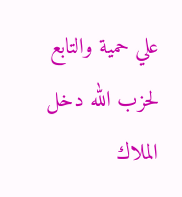علي حمية والتابع لحزب الله دخل الملاك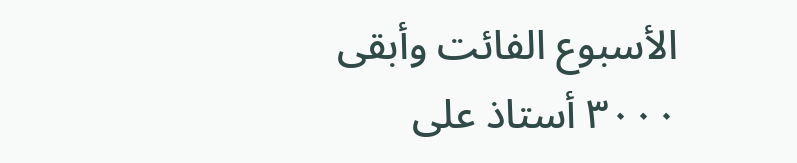الأسبوع الفائت وأبقى ٣٠٠٠ أستاذ على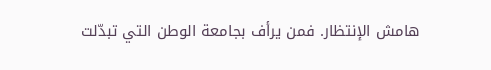هامش الإنتظار. فمن يرأف بجامعة الوطن التي تبدّلت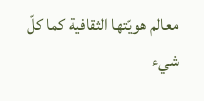معالم هويّتها الثقافية كما كلّ شيء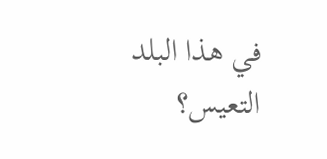في هذا البلد التعيس؟